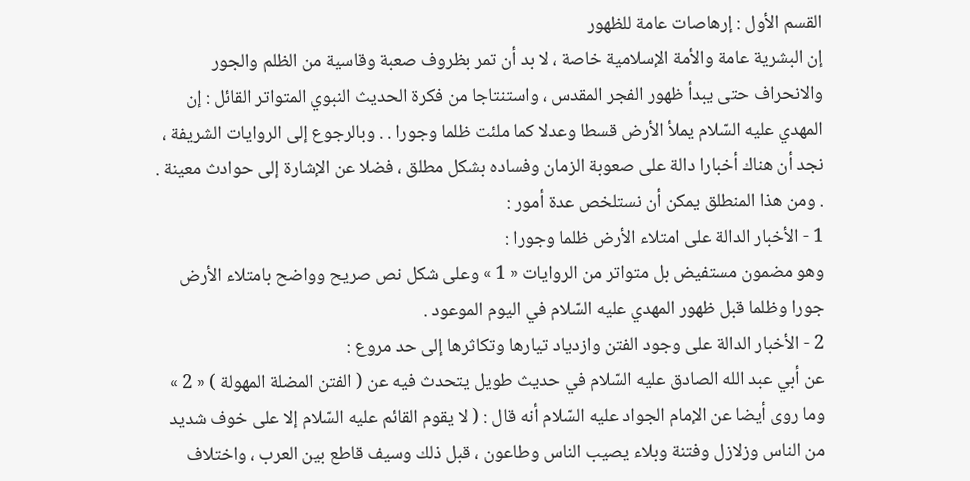القسم الأول : إرهاصات عامة للظهور
إن البشرية عامة والأمة الإسلامية خاصة ، لا بد أن تمر بظروف صعبة وقاسية من الظلم والجور والانحراف حتى يبدأ ظهور الفجر المقدس ، واستنتاجا من فكرة الحديث النبوي المتواتر القائل : إن المهدي عليه السّلام يملأ الأرض قسطا وعدلا كما ملئت ظلما وجورا . . وبالرجوع إلى الروايات الشريفة ، نجد أن هناك أخبارا دالة على صعوبة الزمان وفساده بشكل مطلق ، فضلا عن الإشارة إلى حوادث معينة . . ومن هذا المنطلق يمكن أن نستلخص عدة أمور :
1 - الأخبار الدالة على امتلاء الأرض ظلما وجورا :
وهو مضمون مستفيض بل متواتر من الروايات « 1 » وعلى شكل نص صريح وواضح بامتلاء الأرض جورا وظلما قبل ظهور المهدي عليه السّلام في اليوم الموعود .
2 - الأخبار الدالة على وجود الفتن وازدياد تيارها وتكاثرها إلى حد مروع :
عن أبي عبد الله الصادق عليه السّلام في حديث طويل يتحدث فيه عن ( الفتن المضلة المهولة ) « 2 » وما روى أيضا عن الإمام الجواد عليه السّلام أنه قال : ( لا يقوم القائم عليه السّلام إلا على خوف شديد من الناس وزلازل وفتنة وبلاء يصيب الناس وطاعون ، قبل ذلك وسيف قاطع بين العرب ، واختلاف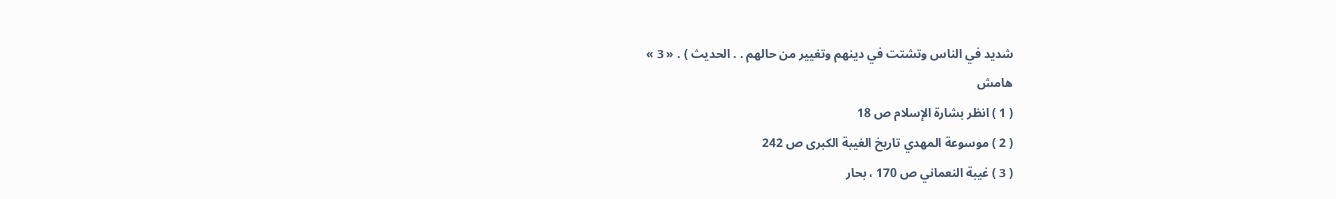شديد في الناس وتشتت في دينهم وتغيير من حالهم . . الحديث ) . « 3 »
هامش
( 1 ) انظر بشارة الإسلام ص 18
( 2 ) موسوعة المهدي تاريخ الغيبة الكبرى ص 242
( 3 ) غيبة النعماني ص 170 ، بحار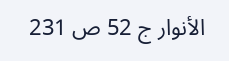الأنوار ج 52 ص 231